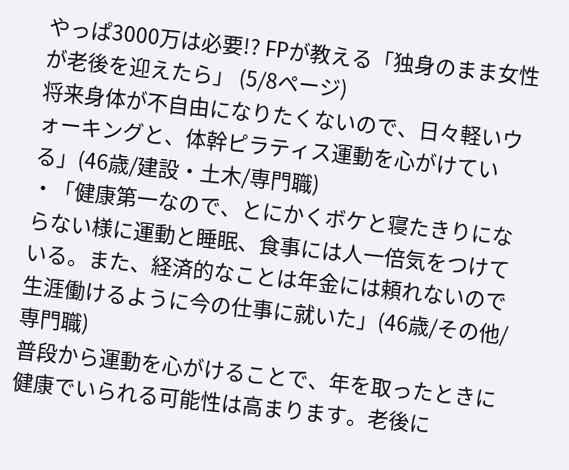やっぱ3000万は必要!? FPが教える「独身のまま女性が老後を迎えたら」 (5/8ページ)
将来身体が不自由になりたくないので、日々軽いウォーキングと、体幹ピラティス運動を心がけている」(46歳/建設・土木/専門職)
・「健康第一なので、とにかくボケと寝たきりにならない様に運動と睡眠、食事には人一倍気をつけている。また、経済的なことは年金には頼れないので生涯働けるように今の仕事に就いた」(46歳/その他/専門職)
普段から運動を心がけることで、年を取ったときに健康でいられる可能性は高まります。老後に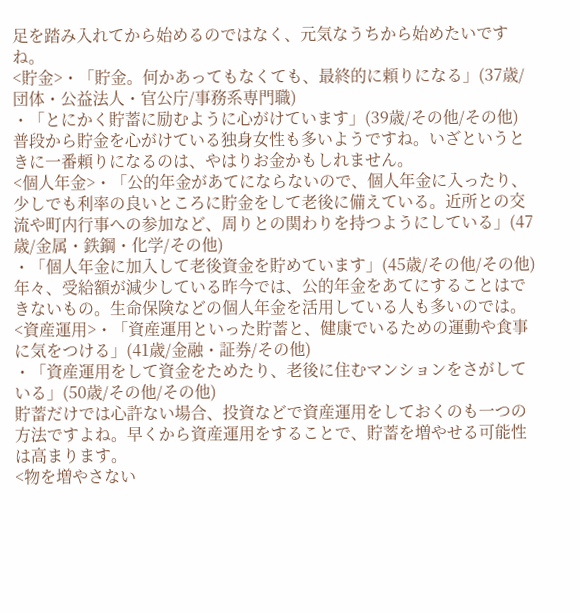足を踏み入れてから始めるのではなく、元気なうちから始めたいですね。
<貯金>・「貯金。何かあってもなくても、最終的に頼りになる」(37歳/団体・公益法人・官公庁/事務系専門職)
・「とにかく貯蓄に励むように心がけています」(39歳/その他/その他)
普段から貯金を心がけている独身女性も多いようですね。いざというときに一番頼りになるのは、やはりお金かもしれません。
<個人年金>・「公的年金があてにならないので、個人年金に入ったり、少しでも利率の良いところに貯金をして老後に備えている。近所との交流や町内行事への参加など、周りとの関わりを持つようにしている」(47歳/金属・鉄鋼・化学/その他)
・「個人年金に加入して老後資金を貯めています」(45歳/その他/その他)
年々、受給額が減少している昨今では、公的年金をあてにすることはできないもの。生命保険などの個人年金を活用している人も多いのでは。
<資産運用>・「資産運用といった貯蓄と、健康でいるための運動や食事に気をつける」(41歳/金融・証券/その他)
・「資産運用をして資金をためたり、老後に住むマンションをさがしている」(50歳/その他/その他)
貯蓄だけでは心許ない場合、投資などで資産運用をしておくのも一つの方法ですよね。早くから資産運用をすることで、貯蓄を増やせる可能性は高まります。
<物を増やさない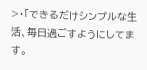>・「できるだけシンプルな生活、毎日過ごすようにしてます。